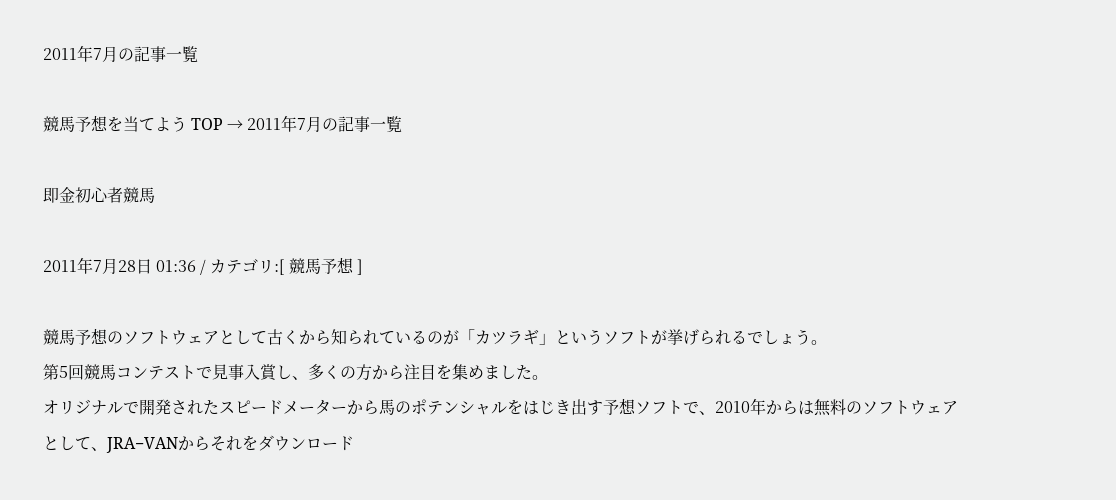2011年7月の記事一覧

競馬予想を当てよう TOP → 2011年7月の記事一覧

即金初心者競馬

2011年7月28日 01:36 / カテゴリ:[ 競馬予想 ]

競馬予想のソフトウェアとして古くから知られているのが「カツラギ」というソフトが挙げられるでしょう。
第5回競馬コンテストで見事入賞し、多くの方から注目を集めました。
オリジナルで開発されたスピードメーターから馬のポテンシャルをはじき出す予想ソフトで、2010年からは無料のソフトウェアとして、JRA−VANからそれをダウンロード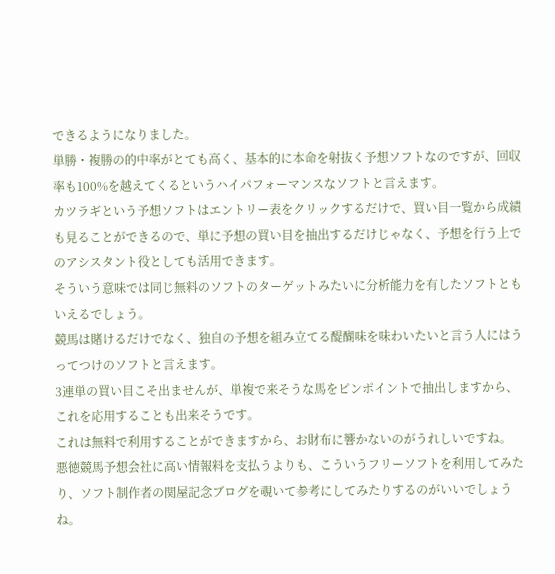できるようになりました。
単勝・複勝の的中率がとても高く、基本的に本命を射抜く予想ソフトなのですが、回収率も100%を越えてくるというハイパフォーマンスなソフトと言えます。
カツラギという予想ソフトはエントリー表をクリックするだけで、買い目一覧から成績も見ることができるので、単に予想の買い目を抽出するだけじゃなく、予想を行う上でのアシスタント役としても活用できます。
そういう意味では同じ無料のソフトのターゲットみたいに分析能力を有したソフトともいえるでしょう。
競馬は賭けるだけでなく、独自の予想を組み立てる醍醐味を味わいたいと言う人にはうってつけのソフトと言えます。
3連単の買い目こそ出ませんが、単複で来そうな馬をピンポイントで抽出しますから、これを応用することも出来そうです。
これは無料で利用することができますから、お財布に響かないのがうれしいですね。
悪徳競馬予想会社に高い情報料を支払うよりも、こういうフリーソフトを利用してみたり、ソフト制作者の関屋記念ブログを覗いて参考にしてみたりするのがいいでしょうね。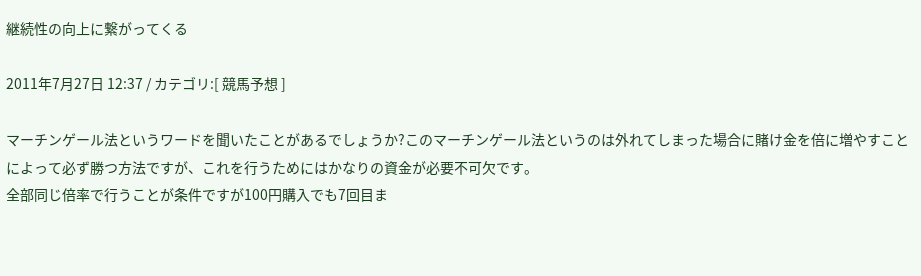継続性の向上に繋がってくる

2011年7月27日 12:37 / カテゴリ:[ 競馬予想 ]

マーチンゲール法というワードを聞いたことがあるでしょうか?このマーチンゲール法というのは外れてしまった場合に賭け金を倍に増やすことによって必ず勝つ方法ですが、これを行うためにはかなりの資金が必要不可欠です。
全部同じ倍率で行うことが条件ですが100円購入でも7回目ま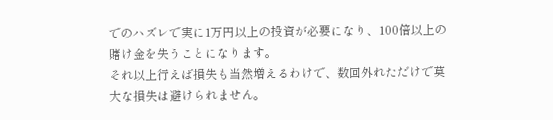でのハズレで実に1万円以上の投資が必要になり、100倍以上の賭け金を失うことになります。
それ以上行えば損失も当然増えるわけで、数回外れただけで莫大な損失は避けられません。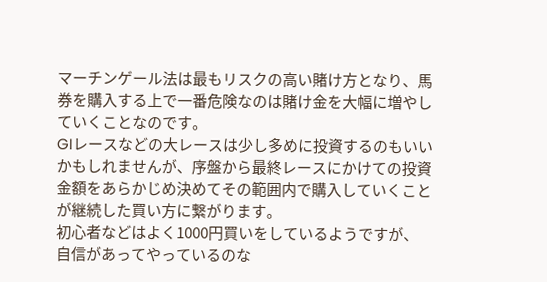マーチンゲール法は最もリスクの高い賭け方となり、馬券を購入する上で一番危険なのは賭け金を大幅に増やしていくことなのです。
GIレースなどの大レースは少し多めに投資するのもいいかもしれませんが、序盤から最終レースにかけての投資金額をあらかじめ決めてその範囲内で購入していくことが継続した買い方に繋がります。
初心者などはよく1000円買いをしているようですが、自信があってやっているのな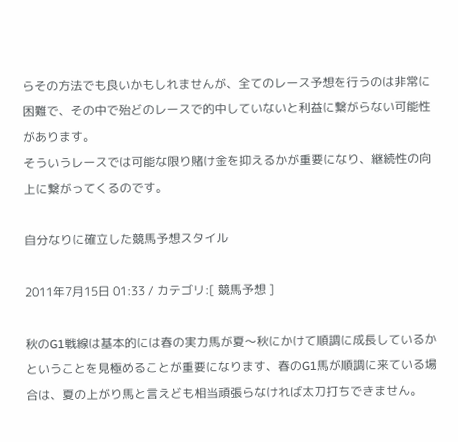らその方法でも良いかもしれませんが、全てのレース予想を行うのは非常に困難で、その中で殆どのレースで的中していないと利益に繋がらない可能性があります。
そういうレースでは可能な限り賭け金を抑えるかが重要になり、継続性の向上に繋がってくるのです。

自分なりに確立した競馬予想スタイル

2011年7月15日 01:33 / カテゴリ:[ 競馬予想 ]

秋のG1戦線は基本的には春の実力馬が夏〜秋にかけて順調に成長しているかということを見極めることが重要になります、春のG1馬が順調に来ている場合は、夏の上がり馬と言えども相当頑張らなければ太刀打ちできません。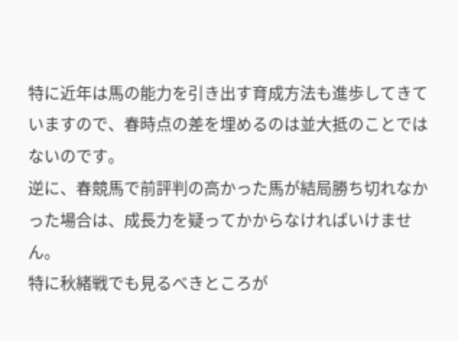特に近年は馬の能力を引き出す育成方法も進歩してきていますので、春時点の差を埋めるのは並大抵のことではないのです。
逆に、春競馬で前評判の高かった馬が結局勝ち切れなかった場合は、成長力を疑ってかからなければいけません。
特に秋緒戦でも見るべきところが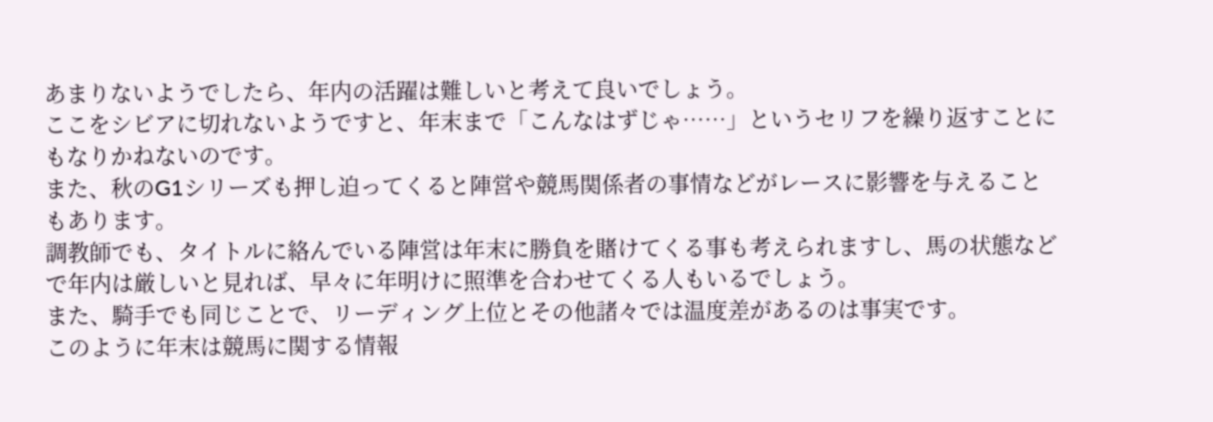あまりないようでしたら、年内の活躍は難しいと考えて良いでしょう。
ここをシビアに切れないようですと、年末まで「こんなはずじゃ……」というセリフを繰り返すことにもなりかねないのです。
また、秋のG1シリーズも押し迫ってくると陣営や競馬関係者の事情などがレースに影響を与えることもあります。
調教師でも、タイトルに絡んでいる陣営は年末に勝負を賭けてくる事も考えられますし、馬の状態などで年内は厳しいと見れば、早々に年明けに照準を合わせてくる人もいるでしょう。
また、騎手でも同じことで、リーディング上位とその他諸々では温度差があるのは事実です。
このように年末は競馬に関する情報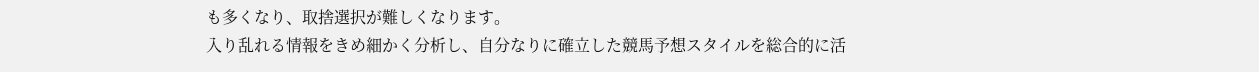も多くなり、取捨選択が難しくなります。
入り乱れる情報をきめ細かく分析し、自分なりに確立した競馬予想スタイルを総合的に活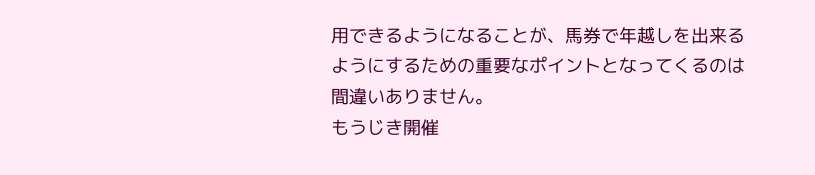用できるようになることが、馬券で年越しを出来るようにするための重要なポイントとなってくるのは間違いありません。
もうじき開催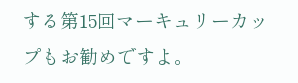する第15回マーキュリーカップもお勧めですよ。